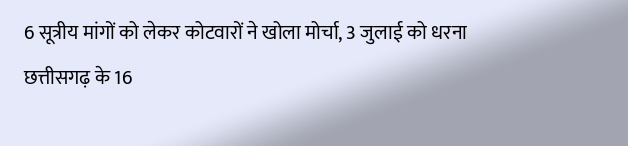6 सूत्रीय मांगों को लेकर कोटवारों ने खोला मोर्चा, 3 जुलाई को धरना
छत्तीसगढ़ के 16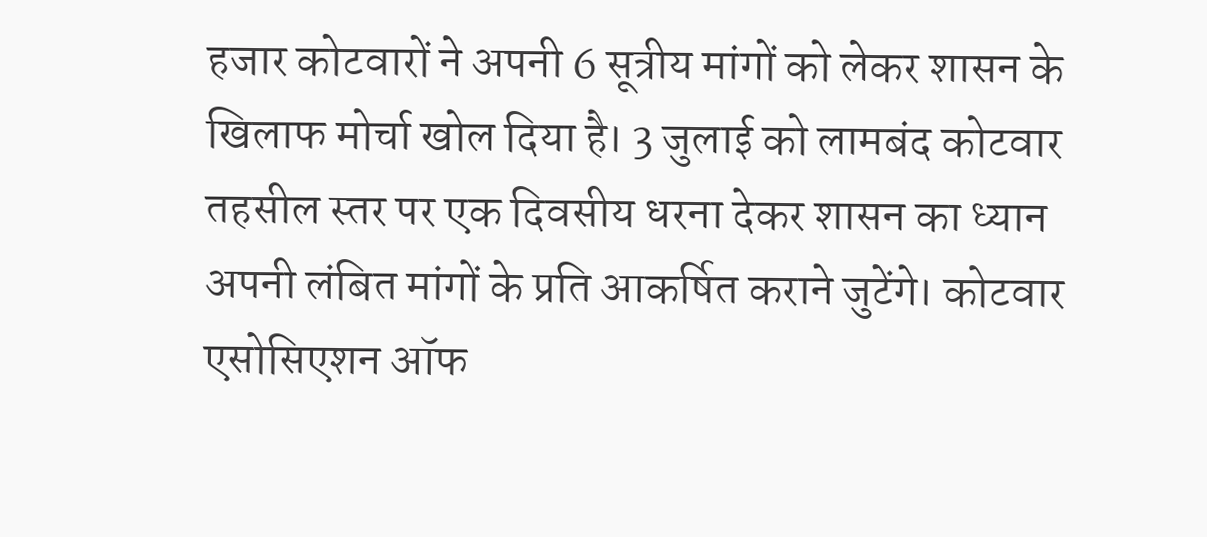हजार कोटवारों ने अपनी 6 सूत्रीय मांगों को लेकर शासन के खिलाफ मोर्चा खोल दिया है। 3 जुलाई को लामबंद कोटवार तहसील स्तर पर एक दिवसीय धरना देकर शासन का ध्यान अपनी लंबित मांगों के प्रति आकर्षित कराने जुटेंगे। कोटवार एसोसिएशन ऑफ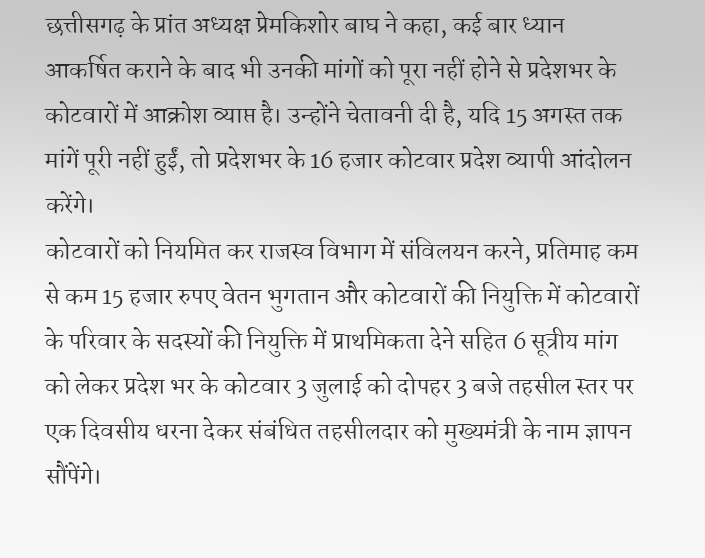छत्तीसगढ़ के प्रांत अध्यक्ष प्रेमकिशोर बाघ ने कहा, कई बार ध्यान आकर्षित कराने के बाद भी उनकी मांगों को पूरा नहीं होने से प्रदेशभर के कोटवारों में आक्रोश व्याप्त है। उन्होंने चेतावनी दी है, यदि 15 अगस्त तक मांगें पूरी नहीं हुईं, तो प्रदेशभर के 16 हजार कोटवार प्रदेश व्यापी आंदोलन करेंगे।
कोटवारों को नियमित कर राजस्व विभाग में संविलयन करने, प्रतिमाह कम से कम 15 हजार रुपए वेतन भुगतान और कोटवारों की नियुक्ति में कोटवारों के परिवार के सदस्यों की नियुक्ति में प्राथमिकता देने सहित 6 सूत्रीय मांग को लेकर प्रदेश भर के कोटवार 3 जुलाई को दोपहर 3 बजे तहसील स्तर पर एक दिवसीय धरना देकर संबंधित तहसीलदार को मुख्यमंत्री के नाम ज्ञापन सौंपेंगे।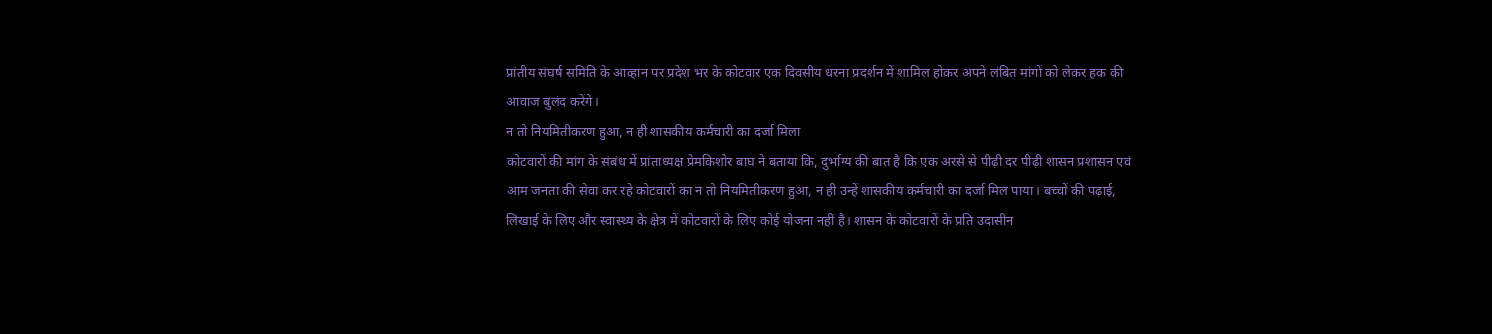प्रांतीय संघर्ष समिति के आव्हान पर प्रदेश भर के कोटवार एक दिवसीय धरना प्रदर्शन में शामिल होकर अपने लंबित मांगों को लेकर हक की आवाज बुलंद करेंगे।
न तो नियमितीकरण हुआ, न ही शासकीय कर्मचारी का दर्जा मिला
कोटवारों की मांग के संबंध में प्रांताध्यक्ष प्रेमकिशोर बाघ ने बताया कि, दुर्भाग्य की बात है कि एक अरसे से पीढ़ी दर पीढ़ी शासन प्रशासन एवं आम जनता की सेवा कर रहे कोटवारों का न तो नियमितीकरण हुआ, न ही उन्हें शासकीय कर्मचारी का दर्जा मिल पाया। बच्चों की पढ़ाई, लिखाई के लिए और स्वास्थ्य के क्षेत्र में कोटवारों के लिए कोई योजना नहीं है। शासन के कोटवारों के प्रति उदासीन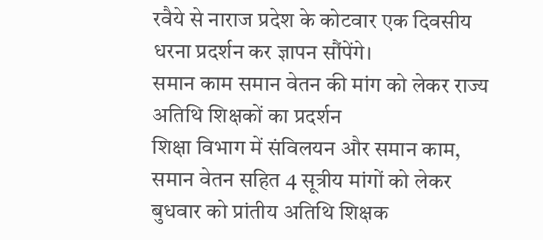रवैये से नाराज प्रदेश के कोटवार एक दिवसीय धरना प्रदर्शन कर ज्ञापन सौंपेंगे।
समान काम समान वेतन की मांग को लेकर राज्य अतिथि शिक्षकों का प्रदर्शन
शिक्षा विभाग में संविलयन और समान काम, समान वेतन सहित 4 सूत्रीय मांगों को लेकर बुधवार को प्रांतीय अतिथि शिक्षक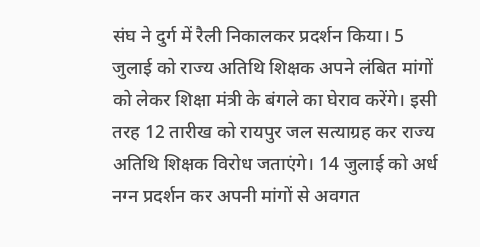संघ ने दुर्ग में रैली निकालकर प्रदर्शन किया। 5 जुलाई को राज्य अतिथि शिक्षक अपने लंबित मांगों को लेकर शिक्षा मंत्री के बंगले का घेराव करेंगे। इसी तरह 12 तारीख को रायपुर जल सत्याग्रह कर राज्य अतिथि शिक्षक विरोध जताएंगे। 14 जुलाई को अर्ध नग्न प्रदर्शन कर अपनी मांगों से अवगत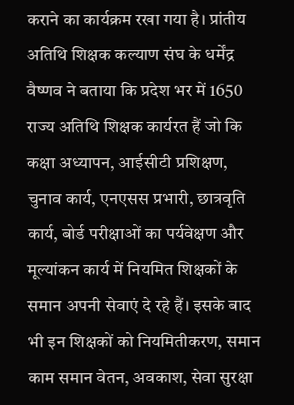कराने का कार्यक्रम रखा गया है। प्रांतीय अतिथि शिक्षक कल्याण संघ के धर्मेंद्र वैष्णव ने बताया कि प्रदेश भर में 1650 राज्य अतिथि शिक्षक कार्यरत हैं जो कि कक्षा अध्यापन, आईसीटी प्रशिक्षण, चुनाव कार्य, एनएसस प्रभारी, छात्रवृति कार्य, बोर्ड परीक्षाओं का पर्यवेक्षण और मूल्यांकन कार्य में नियमित शिक्षकों के समान अपनी सेवाएं दे रहे हैं। इसके बाद भी इन शिक्षकों को नियमितीकरण, समान काम समान वेतन, अवकाश, सेवा सुरक्षा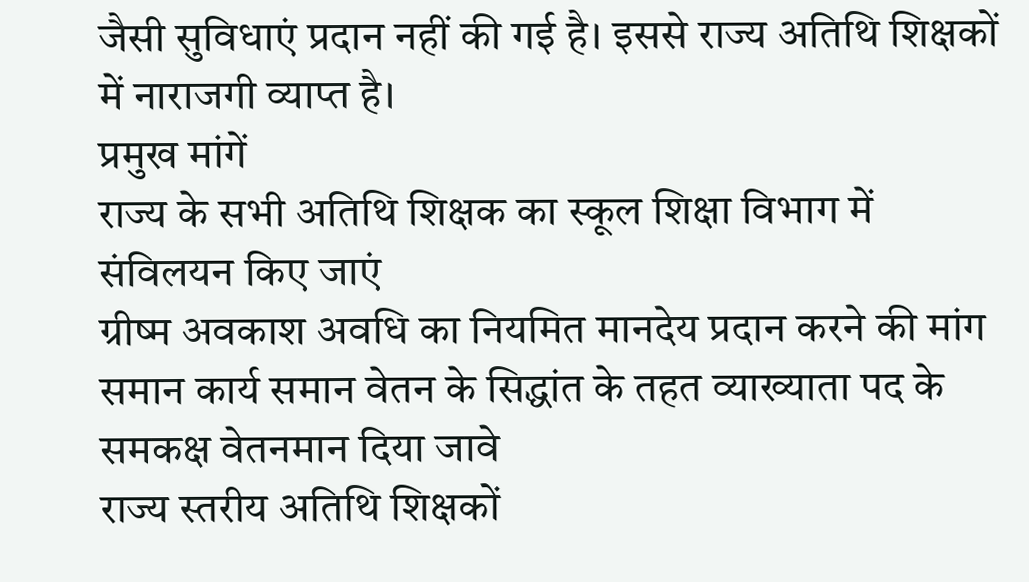जैसी सुविधाएं प्रदान नहीं की गई है। इससे राज्य अतिथि शिक्षकों में नाराजगी व्याप्त है।
प्रमुख मांगें
राज्य के सभी अतिथि शिक्षक का स्कूल शिक्षा विभाग में संविलयन किए जाएं
ग्रीष्म अवकाश अवधि का नियमित मानदेय प्रदान करने की मांग
समान कार्य समान वेतन के सिद्धांत के तहत व्याख्याता पद के समकक्ष वेतनमान दिया जावे
राज्य स्तरीय अतिथि शिक्षकों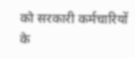को सरकारी कर्मचारियों के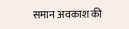समान अवकाश की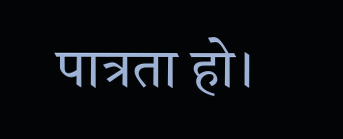पात्रता हो।